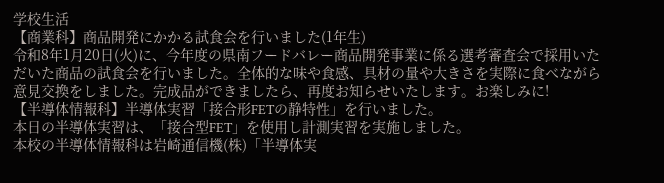学校生活
【商業科】商品開発にかかる試食会を行いました(1年生)
令和8年1月20日(火)に、今年度の県南フードバレー商品開発事業に係る選考審査会で採用いただいた商品の試食会を行いました。全体的な味や食感、具材の量や大きさを実際に食べながら意見交換をしました。完成品ができましたら、再度お知らせいたします。お楽しみに!
【半導体情報科】半導体実習「接合形FETの静特性」を行いました。
本日の半導体実習は、「接合型FET」を使用し計測実習を実施しました。
本校の半導体情報科は岩崎通信機(株)「半導体実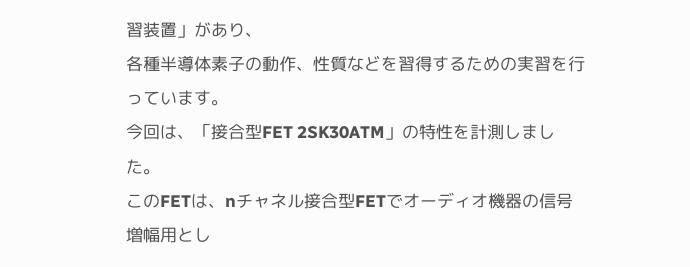習装置」があり、
各種半導体素子の動作、性質などを習得するための実習を行っています。
今回は、「接合型FET 2SK30ATM」の特性を計測しました。
このFETは、nチャネル接合型FETでオーディオ機器の信号増幅用とし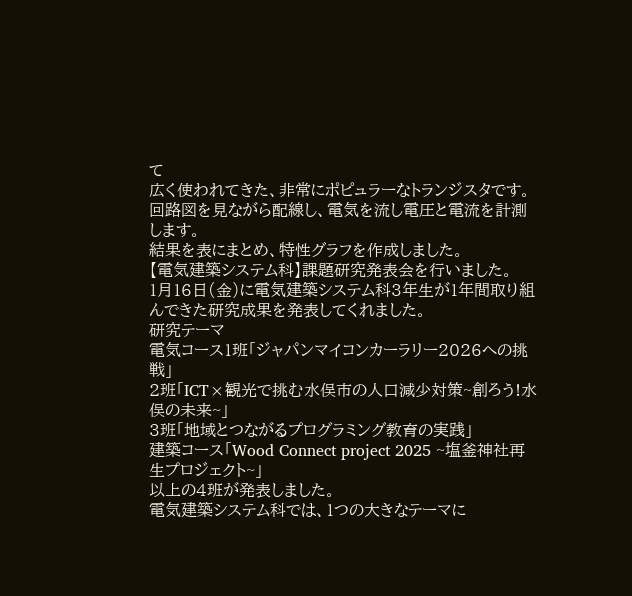て
広く使われてきた、非常にポピュラーなトランジスタです。
回路図を見ながら配線し、電気を流し電圧と電流を計測します。
結果を表にまとめ、特性グラフを作成しました。
【電気建築システム科】課題研究発表会を行いました。
1月16日(金)に電気建築システム科3年生が1年間取り組んできた研究成果を発表してくれました。
研究テーマ
電気コース1班「ジャパンマイコンカーラリー2026への挑戦」
2班「ICT×観光で挑む水俣市の人口減少対策~創ろう!水俣の未来~」
3班「地域とつながるプログラミング教育の実践」
建築コース「Wood Connect project 2025 ~塩釜神社再生プロジェクト~」
以上の4班が発表しました。
電気建築システム科では、1つの大きなテーマに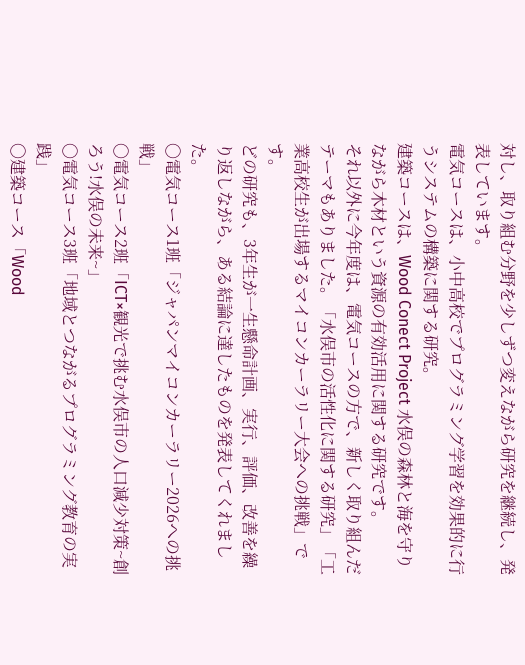対し、取り組む分野を少しずつ変えながら研究を継続し、発表しています。
電気コースは、小中高校でプログラミング学習を効果的に行うシステムの構築に関する研究。
建築コースは、Wood Conect Project 水俣の森林と海を守りながら木材という資源の有効活用に関する研究です。
それ以外に今年度は、電気コースの方で、新しく取り組んだテーマもありました。「水俣市の活性化に関する研究」「工業高校生が出場するマイコンカーラリー大会への挑戦」です。
どの研究も、3年生が一生懸命計画、実行、評価、改善を繰り返しながら、ある結論に達したものを発表してくれました。
〇電気コース1班「ジャパンマイコンカーラリー2026への挑戦」
〇電気コース2班「ICT×観光で挑む水俣市の人口減少対策~創ろう!水俣の未来~」
〇電気コース3班「地域とつながるプログラミング教育の実践」
〇建築コース「Wood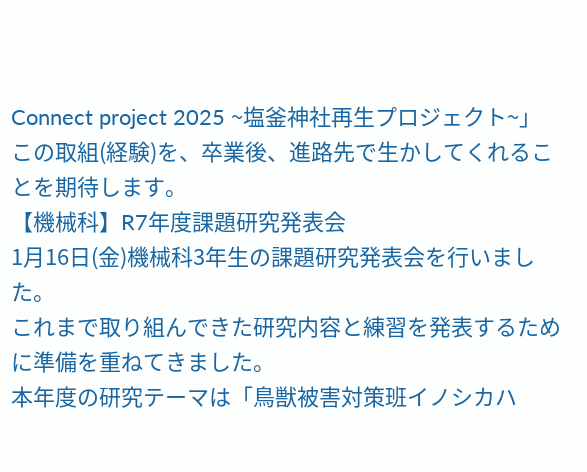Connect project 2025 ~塩釜神社再生プロジェクト~」
この取組(経験)を、卒業後、進路先で生かしてくれることを期待します。
【機械科】R7年度課題研究発表会
1月16日(金)機械科3年生の課題研究発表会を行いました。
これまで取り組んできた研究内容と練習を発表するために準備を重ねてきました。
本年度の研究テーマは「鳥獣被害対策班イノシカハ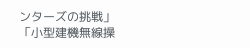ンターズの挑戦」
「小型建機無線操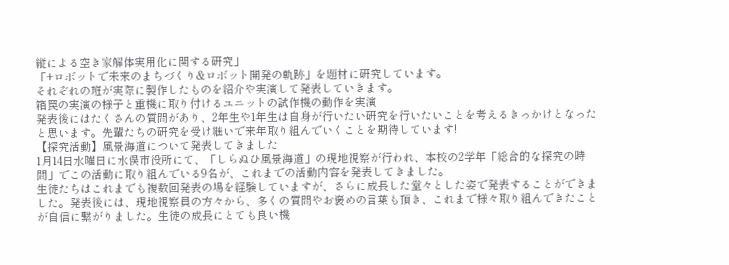縦による空き家解体実用化に関する研究」
「+ロボットで未来のまちづくり&ロボット開発の軌跡」を題材に研究しています。
それぞれの班が実際に製作したものを紹介や実演して発表していきます。
箱罠の実演の様子と重機に取り付けるユニットの試作機の動作を実演
発表後にはたくさんの質問があり、2年生や1年生は自身が行いたい研究を行いたいことを考えるきっかけとなったと思います。先輩たちの研究を受け継いで来年取り組んでいくことを期待しています!
【探究活動】風景海道について発表してきました
1月14日水曜日に水俣市役所にて、「しらぬひ風景海道」の現地視察が行われ、本校の2学年「総合的な探究の時間」でこの活動に取り組んでいる9名が、これまでの活動内容を発表してきました。
生徒たちはこれまでも複数回発表の場を経験していますが、さらに成長した堂々とした姿で発表することができました。発表後には、現地視察員の方々から、多くの質問やお褒めの言葉も頂き、これまで様々取り組んできたことが自信に繋がりました。生徒の成長にとても良い機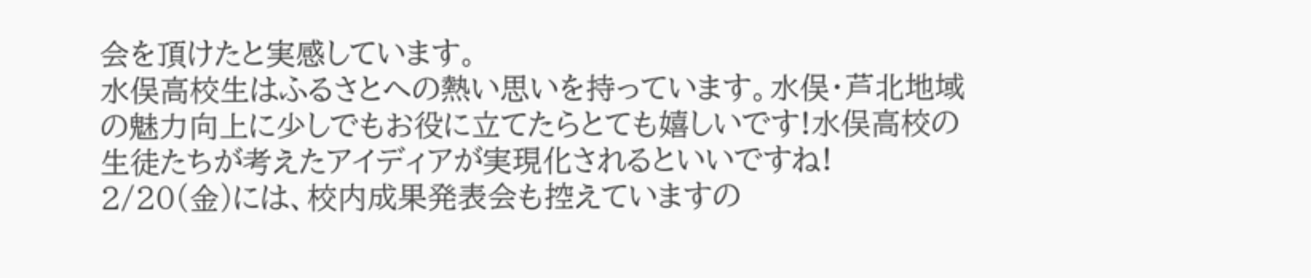会を頂けたと実感しています。
水俣高校生はふるさとへの熱い思いを持っています。水俣・芦北地域の魅力向上に少しでもお役に立てたらとても嬉しいです!水俣高校の生徒たちが考えたアイディアが実現化されるといいですね!
2/20(金)には、校内成果発表会も控えていますの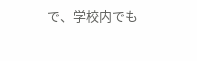で、学校内でも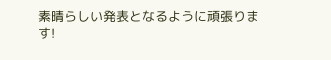素晴らしい発表となるように頑張ります!